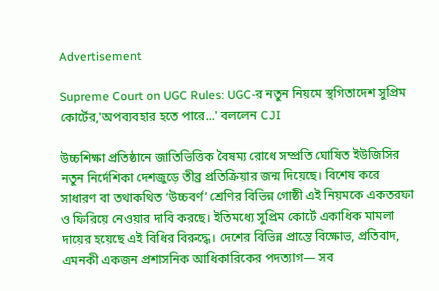Advertisement

Supreme Court on UGC Rules: UGC-র নতুন নিয়মে স্থগিতাদেশ সুপ্রিম কোর্টের,'অপব্যবহার হতে পারে...' বললেন CJI

উচ্চশিক্ষা প্রতিষ্ঠানে জাতিভিত্তিক বৈষম্য রোধে সম্প্রতি ঘোষিত ইউজিসির নতুন নির্দেশিকা দেশজুড়ে তীব্র প্রতিক্রিয়ার জন্ম দিয়েছে। বিশেষ করে সাধারণ বা তথাকথিত ‘উচ্চবর্ণ’ শ্রেণির বিভিন্ন গোষ্ঠী এই নিয়মকে একতরফা ও ফিরিয়ে নেওয়ার দাবি করছে। ইতিমধ্যে সুপ্রিম কোর্টে একাধিক মামলা দায়ের হয়েছে এই বিধির বিরুদ্ধে। দেশের বিভিন্ন প্রান্তে বিক্ষোভ, প্রতিবাদ, এমনকী একজন প্রশাসনিক আধিকারিকের পদত্যাগ— সব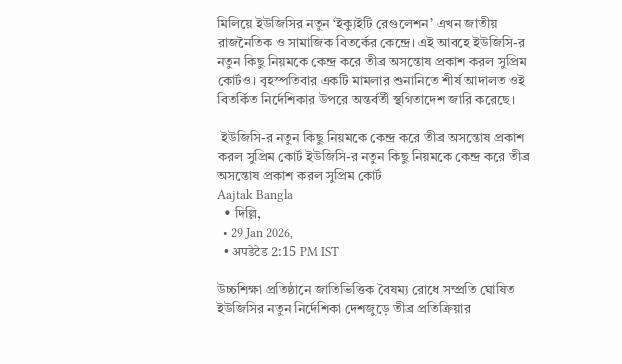মিলিয়ে ইউজিসির নতুন ‘ইক্যুইটি রেগুলেশন’ এখন জাতীয় রাজনৈতিক ও সামাজিক বিতর্কের কেন্দ্রে। এই আবহে ইউজিসি-র নতুন কিছু নিয়মকে কেন্দ্র করে তীব্র অসন্তোষ প্রকাশ করল সুপ্রিম কোর্টও। বৃহস্পতিবার একটি মামলার শুনানিতে শীর্ষ আদালত ওই বিতর্কিত নির্দেশিকার উপরে অন্তর্বর্তী স্থগিতাদেশ জারি করেছে।

 ইউজিসি-র নতুন কিছু নিয়মকে কেন্দ্র করে তীব্র অসন্তোষ প্রকাশ করল সুপ্রিম কোর্ট ইউজিসি-র নতুন কিছু নিয়মকে কেন্দ্র করে তীব্র অসন্তোষ প্রকাশ করল সুপ্রিম কোর্ট
Aajtak Bangla
  • দিল্লি,
  • 29 Jan 2026,
  • अपडेटेड 2:15 PM IST

উচ্চশিক্ষা প্রতিষ্ঠানে জাতিভিত্তিক বৈষম্য রোধে সম্প্রতি ঘোষিত ইউজিসির নতুন নির্দেশিকা দেশজুড়ে তীব্র প্রতিক্রিয়ার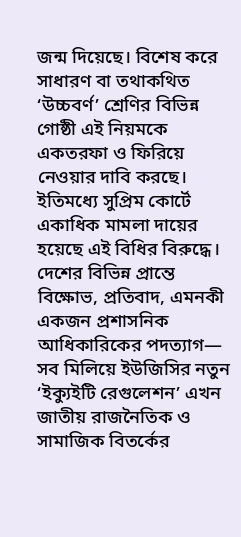জন্ম দিয়েছে। বিশেষ করে সাধারণ বা তথাকথিত ‘উচ্চবর্ণ’ শ্রেণির বিভিন্ন গোষ্ঠী এই নিয়মকে একতরফা ও ফিরিয়ে নেওয়ার দাবি করছে। ইতিমধ্যে সুপ্রিম কোর্টে একাধিক মামলা দায়ের হয়েছে এই বিধির বিরুদ্ধে। দেশের বিভিন্ন প্রান্তে বিক্ষোভ, প্রতিবাদ, এমনকী একজন প্রশাসনিক আধিকারিকের পদত্যাগ— সব মিলিয়ে ইউজিসির নতুন ‘ইক্যুইটি রেগুলেশন’ এখন জাতীয় রাজনৈতিক ও সামাজিক বিতর্কের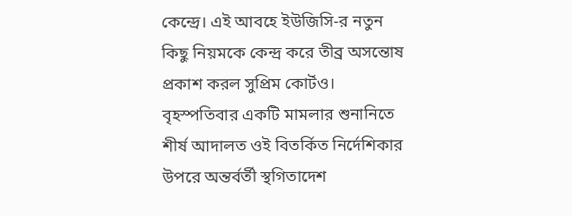কেন্দ্রে। এই আবহে ইউজিসি-র নতুন কিছু নিয়মকে কেন্দ্র করে তীব্র অসন্তোষ প্রকাশ করল সুপ্রিম কোর্টও। বৃহস্পতিবার একটি মামলার শুনানিতে শীর্ষ আদালত ওই বিতর্কিত নির্দেশিকার উপরে অন্তর্বর্তী স্থগিতাদেশ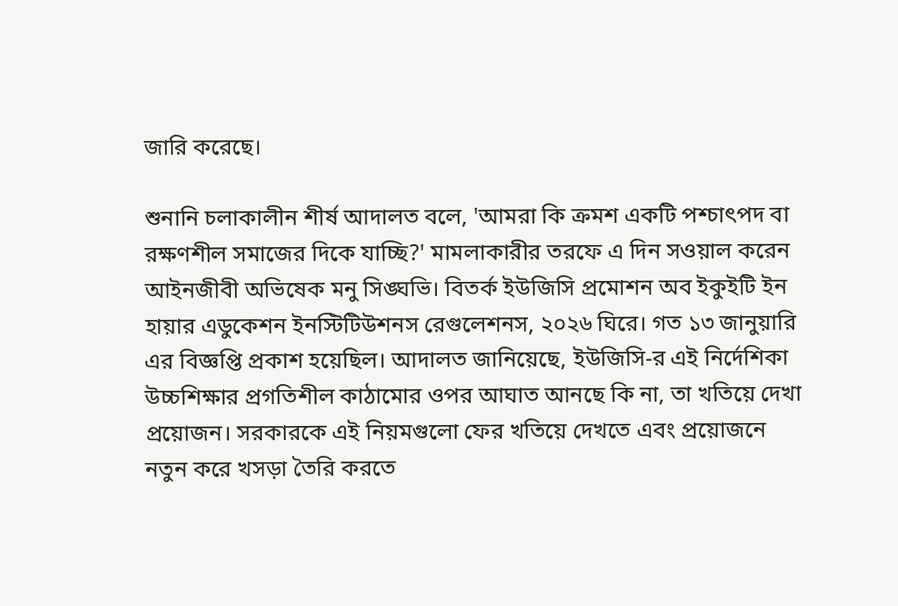জারি করেছে।

শুনানি চলাকালীন শীর্ষ আদালত বলে, 'আমরা কি ক্রমশ একটি পশ্চাৎপদ বা রক্ষণশীল সমাজের দিকে যাচ্ছি?' মামলাকারীর তরফে এ দিন সওয়াল করেন আইনজীবী অভিষেক মনু সিঙ্ঘভি। বিতর্ক ইউজিসি প্রমোশন অব ইকুইটি ইন হায়ার এডুকেশন ইনস্টিটিউশনস রেগুলেশনস, ২০২৬ ঘিরে। গত ১৩ জানুয়ারি এর বিজ্ঞপ্তি প্রকাশ হয়েছিল। আদালত জানিয়েছে, ইউজিসি-র এই নির্দেশিকা উচ্চশিক্ষার প্রগতিশীল কাঠামোর ওপর আঘাত আনছে কি না, তা খতিয়ে দেখা প্রয়োজন। সরকারকে এই নিয়মগুলো ফের খতিয়ে দেখতে এবং প্রয়োজনে নতুন করে খসড়া তৈরি করতে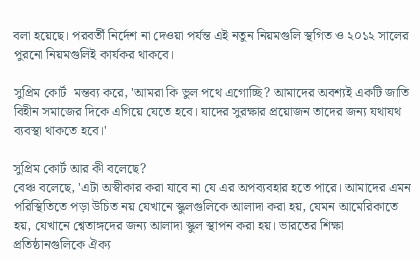বলা হয়েছে। পরবর্তী নির্দেশ না দেওয়া পর্যন্ত এই নতুন নিয়মগুলি স্থগিত ও ২০১২ সালের পুরনো নিয়মগুলিই কার্যকর থাকবে।

সুপ্রিম কোর্ট  মন্তব্য করে, 'আমরা কি ভুল পথে এগোচ্ছি? আমাদের অবশ্যই একটি জাতি বিহীন সমাজের দিকে এগিয়ে যেতে হবে। যাদের সুরক্ষার প্রয়োজন তাদের জন্য যথাযথ ব্যবস্থা থাকতে হবে।'

সুপ্রিম কোর্ট আর কী বলেছে?
বেঞ্চ বলেছে, 'এটা অস্বীকার করা যাবে না যে এর অপব্যবহার হতে পারে। আমাদের এমন পরিস্থিতিতে পড়া উচিত নয় যেখানে স্কুলগুলিকে আলাদা করা হয়, যেমন আমেরিকাতে হয়, যেখানে শ্বেতাঙ্গদের জন্য আলাদা স্কুল স্থাপন করা হয়। ভারতের শিক্ষা প্রতিষ্ঠানগুলিকে ঐক্য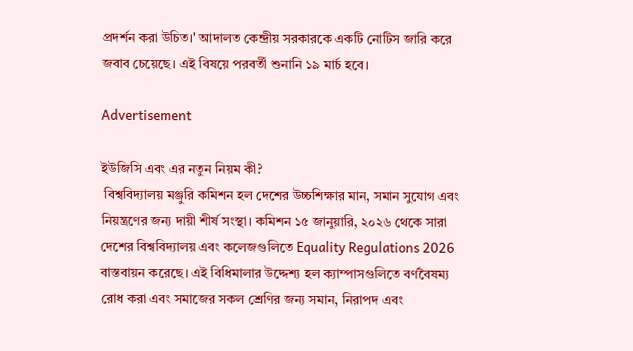প্রদর্শন করা উচিত।' আদালত কেন্দ্রীয় সরকারকে একটি নোটিস জারি করে জবাব চেয়েছে। এই বিষয়ে পরবর্তী শুনানি ১৯ মার্চ হবে।

Advertisement

ইউজিসি এবং এর নতুন নিয়ম কী?
 বিশ্ববিদ্যালয় মঞ্জুরি কমিশন হল দেশের উচ্চশিক্ষার মান, সমান সুযোগ এবং নিয়ন্ত্রণের জন্য দায়ী শীর্ষ সংস্থা। কমিশন ১৫ জানুয়ারি, ২০২৬ থেকে সারা দেশের বিশ্ববিদ্যালয় এবং কলেজগুলিতে Equality Regulations 2026 বাস্তবায়ন করেছে। এই বিধিমালার উদ্দেশ্য হল ক্যাম্পাসগুলিতে বর্ণবৈষম্য রোধ করা এবং সমাজের সকল শ্রেণির জন্য সমান, নিরাপদ এবং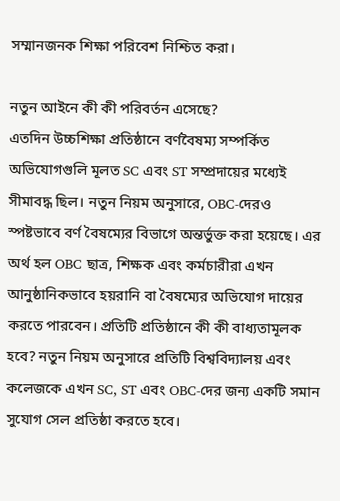সম্মানজনক শিক্ষা পরিবেশ নিশ্চিত করা।

নতুন আইনে কী কী পরিবর্তন এসেছে?
এতদিন উচ্চশিক্ষা প্রতিষ্ঠানে বর্ণবৈষম্য সম্পর্কিত অভিযোগগুলি মূলত SC এবং ST সম্প্রদায়ের মধ্যেই সীমাবদ্ধ ছিল। নতুন নিয়ম অনুসারে, OBC-দেরও স্পষ্টভাবে বর্ণ বৈষম্যের বিভাগে অন্তর্ভুক্ত করা হয়েছে। এর অর্থ হল OBC ছাত্র, শিক্ষক এবং কর্মচারীরা এখন আনুষ্ঠানিকভাবে হয়রানি বা বৈষম্যের অভিযোগ দায়ের করতে পারবেন। প্রতিটি প্রতিষ্ঠানে কী কী বাধ্যতামূলক হবে? নতুন নিয়ম অনুসারে প্রতিটি বিশ্ববিদ্যালয় এবং কলেজকে এখন SC, ST এবং OBC-দের জন্য একটি সমান সুযোগ সেল প্রতিষ্ঠা করতে হবে।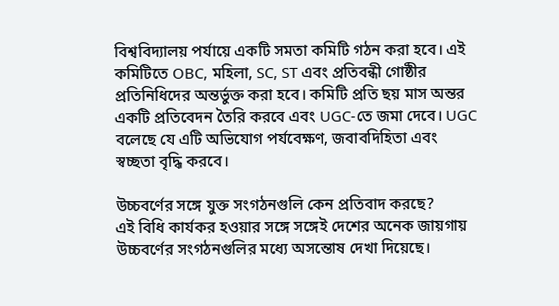বিশ্ববিদ্যালয় পর্যায়ে একটি সমতা কমিটি গঠন করা হবে। এই কমিটিতে OBC, মহিলা, SC, ST এবং প্রতিবন্ধী গোষ্ঠীর প্রতিনিধিদের অন্তর্ভুক্ত করা হবে। কমিটি প্রতি ছয় মাস অন্তর একটি প্রতিবেদন তৈরি করবে এবং UGC-তে জমা দেবে। UGC বলেছে যে এটি অভিযোগ পর্যবেক্ষণ, জবাবদিহিতা এবং স্বচ্ছতা বৃদ্ধি করবে।

উচ্চবর্ণের সঙ্গে যুক্ত সংগঠনগুলি কেন প্রতিবাদ করছে?
এই বিধি কার্যকর হওয়ার সঙ্গে সঙ্গেই দেশের অনেক জায়গায় উচ্চবর্ণের সংগঠনগুলির মধ্যে অসন্তোষ দেখা দিয়েছে।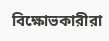বিক্ষোভকারীরা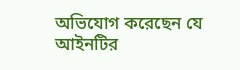অভিযোগ করেছেন যে আইনটির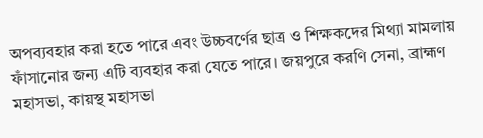অপব্যবহার করা হতে পারে এবং উচ্চবর্ণের ছাত্র ও শিক্ষকদের মিথ্যা মামলায় ফাঁসানোর জন্য এটি ব্যবহার করা যেতে পারে। জয়পুরে করণি সেনা, ব্রাহ্মণ মহাসভা, কায়স্থ মহাসভা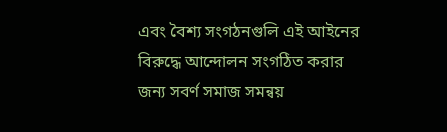এবং বৈশ্য সংগঠনগুলি এই আইনের বিরুদ্ধে আন্দোলন সংগঠিত করার জন্য সবর্ণ সমাজ সমন্বয়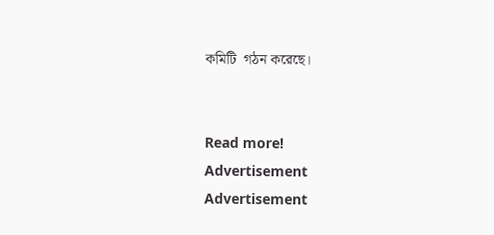কমিটি  গঠন করেছে।


Read more!
Advertisement
Advertisement